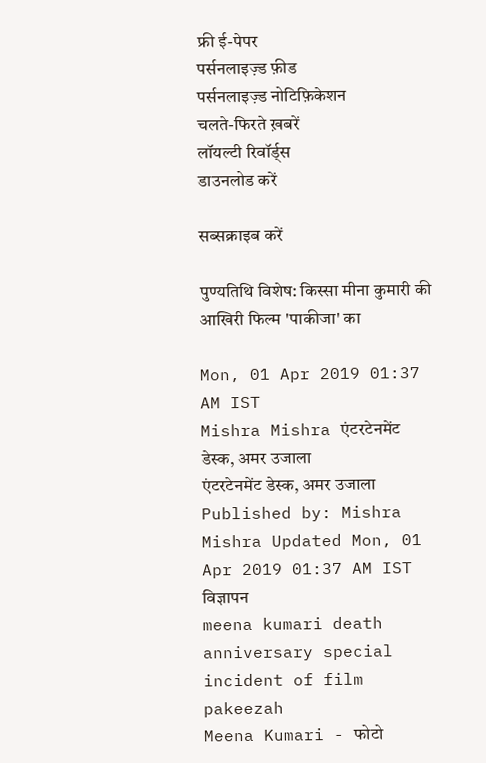फ्री ई-पेपर
पर्सनलाइज़्ड फ़ीड
पर्सनलाइज़्ड नोटिफ़िकेशन
चलते-फिरते ख़बरें
लॉयल्टी रिवॉर्ड्स
डाउनलोड करें

सब्सक्राइब करें

पुण्यतिथि विशेष: किस्सा मीना कुमारी की आखिरी फिल्म 'पाकीजा' का

Mon, 01 Apr 2019 01:37 AM IST
Mishra Mishra एंटरटेनमेंट डेस्क, अमर उजाला
एंटरटेनमेंट डेस्क, अमर उजाला Published by: Mishra Mishra Updated Mon, 01 Apr 2019 01:37 AM IST
विज्ञापन
meena kumari death anniversary special incident of film pakeezah
Meena Kumari - फोटो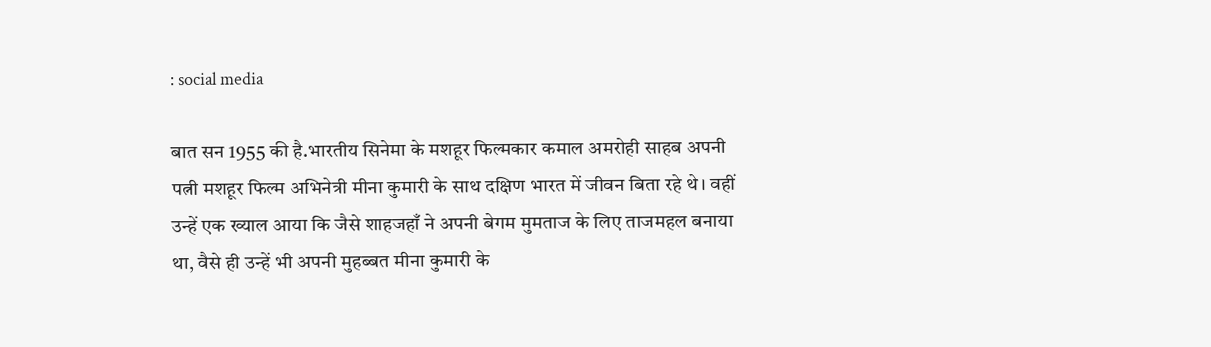: social media

बात सन 1955 की है.भारतीय सिनेमा के मशहूर फिल्मकार कमाल अमरोही साहब अपनी पत्नी मशहूर फिल्म अभिनेत्री मीना कुमारी के साथ दक्षिण भारत में जीवन बिता रहे थे। वहीं उन्हें एक ख्याल आया कि जैसे शाहजहाँ ने अपनी बेगम मुमताज के लिए ताजमहल बनाया था, वैसे ही उन्हें भी अपनी मुहब्बत मीना कुमारी के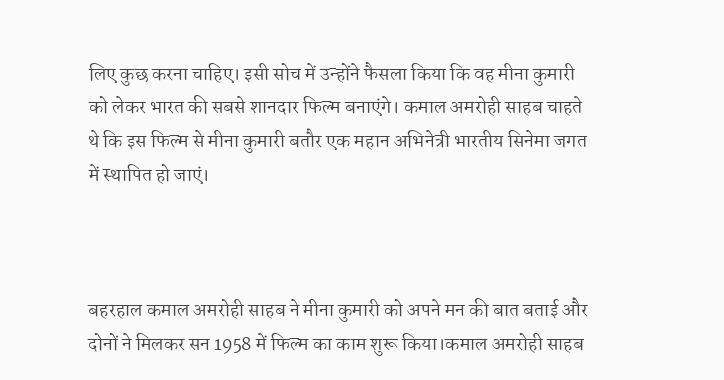लिए कुछ करना चाहिए। इसी सोच में उन्होंने फैसला किया कि वह मीना कुमारी को लेकर भारत की सबसे शानदार फिल्म बनाएंगे। कमाल अमरोही साहब चाहते थे कि इस फिल्म से मीना कुमारी बतौर एक महान अभिनेत्री भारतीय सिनेमा जगत में स्थापित हो जाएं।



बहरहाल कमाल अमरोही साहब ने मीना कुमारी को अपने मन की बात बताई और दोनों ने मिलकर सन 1958 में फिल्म का काम शुरू किया।कमाल अमरोही साहब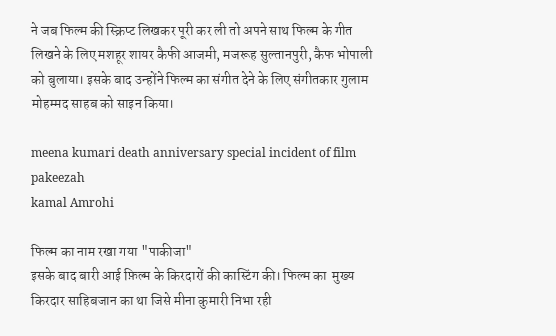ने जब फिल्म की स्क्रिप्ट लिखकर पूरी कर ली तो अपने साथ फिल्म के गीत लिखने के लिए मशहूर शायर कैफी आजमी, मजरूह सुल्तानपुरी, कैफ भोपाली को बुलाया। इसके बाद उन्होंने फिल्म का संगीत देने के लिए संगीतकार गुलाम मोहम्मद साहब को साइन किया।

meena kumari death anniversary special incident of film pakeezah
kamal Amrohi

फिल्म का नाम रखा गया "पाकीजा"
इसके बाद बारी आई फ़िल्म के किरदारों की कास्टिंग की। फिल्म का  मुख्य  किरदार साहिबजान का था जिसे मीना कुमारी निभा रही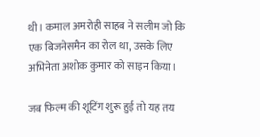थी। कमाल अमरोही साहब ने सलीम जो कि एक बिजनेसमैन का रोल था, उसके लिए अभिनेता अशोक कुमार को साइन किया।

जब फिल्म की शूटिंग शुरू हुई तो यह तय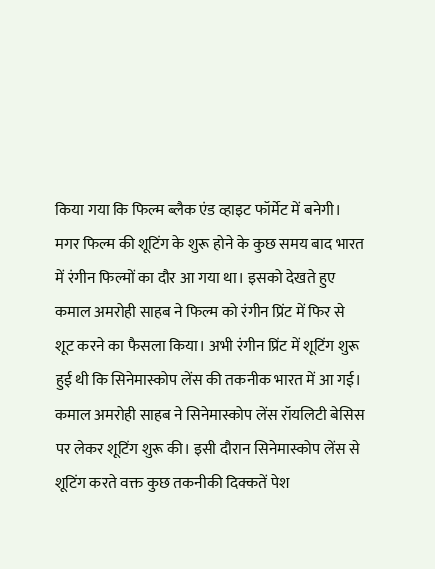किया गया कि फिल्म ब्लैक एंड व्हाइट फॉर्मेट में बनेगी। मगर फिल्म की शूटिंग के शुरू होने के कुछ समय बाद भारत में रंगीन फिल्मों का दौर आ गया था। इसको देखते हुए कमाल अमरोही साहब ने फिल्म को रंगीन प्रिंट में फिर से शूट करने का फैसला किया। अभी रंगीन प्रिंट में शूटिंग शुरू हुई थी कि सिनेमास्कोप लेंस की तकनीक भारत में आ गई। कमाल अमरोही साहब ने सिनेमास्कोप लेंस रॉयलिटी बेसिस पर लेकर शूटिंग शुरू की। इसी दौरान सिनेमास्कोप लेंस से शूटिंग करते वक्त कुछ तकनीकी दिक्कतें पेश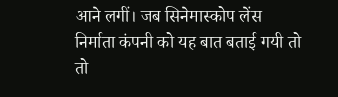आने लगीं। जब सिनेमास्कोप लेंस निर्माता कंपनी को यह बात बताई गयी तो तो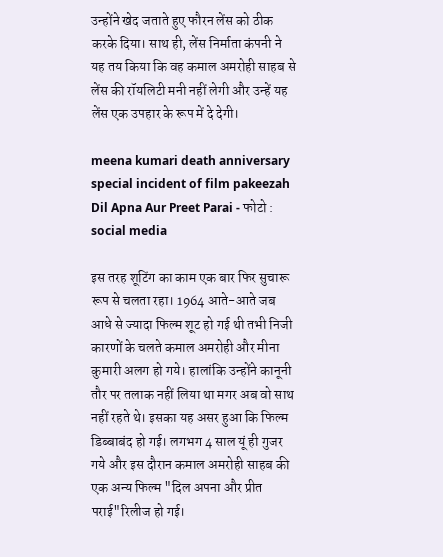उन्होंने खेद जताते हुए फौरन लेंस को ठीक करके दिया। साथ ही, लेंस निर्माता कंपनी ने यह तय किया कि वह कमाल अमरोही साहब से लेंस की रॉयलिटी मनी नहीं लेगी और उन्हें यह लेंस एक उपहार के रूप में दे देगी।

meena kumari death anniversary special incident of film pakeezah
Dil Apna Aur Preet Parai - फोटो : social media

इस तरह शूटिंग का काम एक बार फिर सुचारू रूप से चलता रहा। 1964 आते-आते जब आधे से ज्यादा फिल्म शूट हो गई थी तभी निजी कारणों के चलते कमाल अमरोही और मीना कुमारी अलग हो गये। हालांकि उन्होंने कानूनी तौर पर तलाक नहीं लिया था मगर अब वो साथ नहीं रहते थे। इसका यह असर हुआ कि फिल्म डिब्बाबंद हो गई। लगभग 4 साल यूं ही गुजर गये और इस दौरान कमाल अमरोही साहब की एक अन्य फिल्म "दिल अपना और प्रीत पराई"रिलीज हो गई।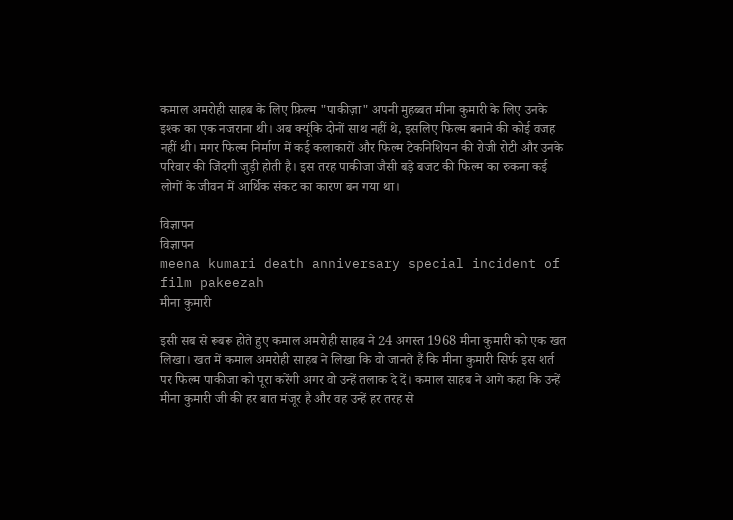कमाल अमरोही साहब के लिए फ़िल्म "पाकीज़ा" अपनी मुहब्बत मीना कुमारी के लिए उनके इश्क का एक नजराना थी। अब क्यूंकि दोनों साथ नहीं थे, इसलिए फिल्म बनाने की कोई वजह नहीं थी। मगर फिल्म निर्माण में कई कलाकारों और फिल्म टेकनिशियन की रोजी रोटी और उनके परिवार की जिंदगी जुड़ी होती है। इस तरह पाकीजा जैसी बड़े बजट की फिल्म का रुकना कई लोगों के जीवन में आर्थिक संकट का कारण बन गया था।

विज्ञापन
विज्ञापन
meena kumari death anniversary special incident of film pakeezah
मीना कुमारी

इसी सब से रूबरू होते हुए कमाल अमरोही साहब ने 24 अगस्त 1968 मीना कुमारी को एक खत लिखा। खत में कमाल अमरोही साहब ने लिखा कि वो जानते हैं कि मीना कुमारी सिर्फ इस शर्त पर फिल्म पाकीजा को पूरा करेंगी अगर वो उन्हें तलाक दे दें। कमाल साहब ने आगे कहा कि उन्हें मीना कुमारी जी की हर बात मंजूर है और वह उन्हें हर तरह से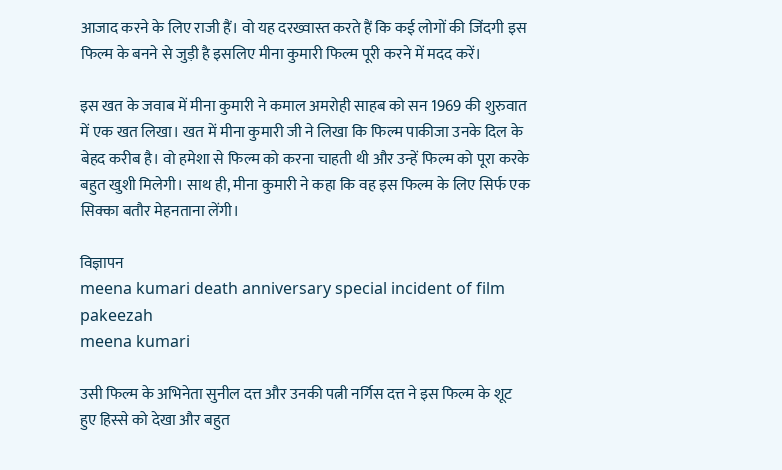आजाद करने के लिए राजी हैं। वो यह दरख्वास्त करते हैं कि कई लोगों की जिंदगी इस फिल्म के बनने से जुड़ी है इसलिए मीना कुमारी फिल्म पूरी करने में मदद करें।

इस खत के जवाब में मीना कुमारी ने कमाल अमरोही साहब को सन 1969 की शुरुवात में एक खत लिखा। खत में मीना कुमारी जी ने लिखा कि फिल्म पाकीजा उनके दिल के बेहद करीब है। वो हमेशा से फिल्म को करना चाहती थी और उन्हें फिल्म को पूरा करके बहुत खुशी मिलेगी। साथ ही, मीना कुमारी ने कहा कि वह इस फिल्म के लिए सिर्फ एक सिक्का बतौर मेहनताना लेंगी।

विज्ञापन
meena kumari death anniversary special incident of film pakeezah
meena kumari

उसी फिल्म के अभिनेता सुनील दत्त और उनकी पत्नी नर्गिस दत्त ने इस फिल्म के शूट हुए हिस्से को देखा और बहुत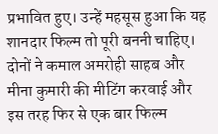प्रभावित हुए। उन्हें महसूस हुआ कि यह शानदार फिल्म तो पूरी बननी चाहिए। दोनों ने कमाल अमरोही साहब और मीना कुमारी की मीटिंग करवाई और इस तरह फिर से एक बार फिल्म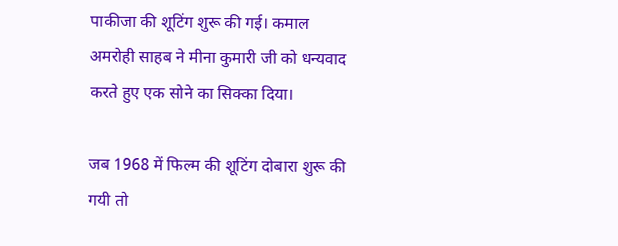पाकीजा की शूटिंग शुरू की गई। कमाल अमरोही साहब ने मीना कुमारी जी को धन्यवाद करते हुए एक सोने का सिक्का दिया।

जब 1968 में फिल्म की शूटिंग दोबारा शुरू की गयी तो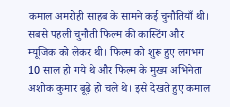कमाल अमरोही साहब के सामने कई चुनौतियाँ थी। सबसे पहली चुनौती फिल्म की कास्टिंग और म्यूजिक को लेकर थी। फिल्म को शुरू हुए लगभग 10 साल हो गये थे और फिल्म के मुख्य अभिनेता अशोक कुमार बूढ़े हो चले थे। इसे देखते हुए कमाल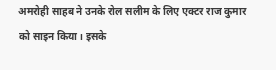अमरोही साहब ने उनके रोल सलीम के लिए एक्टर राज कुमार को साइन किया। इसके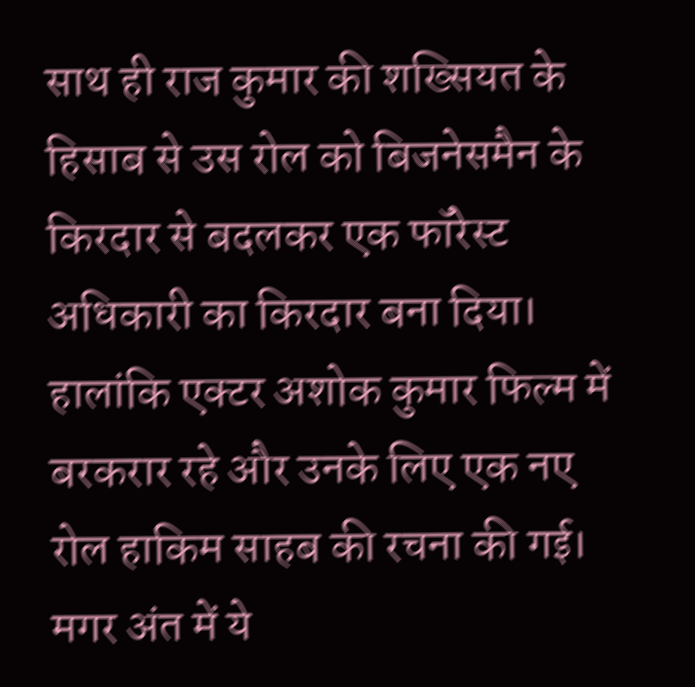साथ ही राज कुमार की शख्सियत के हिसाब से उस रोल को बिजनेसमैन के किरदार से बदलकर एक फॉरेस्ट अधिकारी का किरदार बना दिया।  हालांकि एक्टर अशोक कुमार फिल्म में बरकरार रहे और उनके लिए एक नए रोल हाकिम साहब की रचना की गई। मगर अंत में ये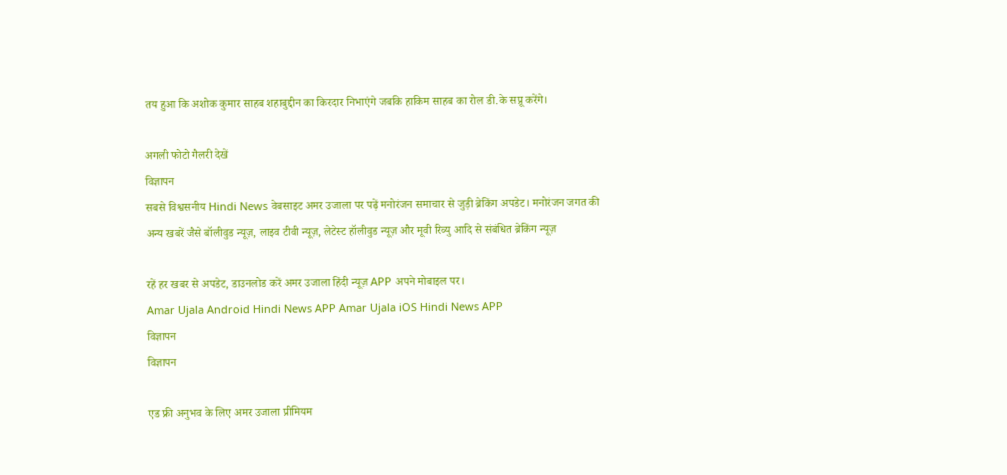तय हुआ कि अशोक कुमार साहब शहाबुद्दीन का किरदार निभाएंगे जबकि हाकिम साहब का रोल डी.के सप्रू करेंगे।

अगली फोटो गैलरी देखें
विज्ञापन
सबसे विश्वसनीय Hindi News वेबसाइट अमर उजाला पर पढ़ें मनोरंजन समाचार से जुड़ी ब्रेकिंग अपडेट। मनोरंजन जगत की अन्य खबरें जैसे बॉलीवुड न्यूज़, लाइव टीवी न्यूज़, लेटेस्ट हॉलीवुड न्यूज़ और मूवी रिव्यु आदि से संबंधित ब्रेकिंग न्यूज़

रहें हर खबर से अपडेट, डाउनलोड करें अमर उजाला हिंदी न्यूज़ APP अपने मोबाइल पर।
Amar Ujala Android Hindi News APP Amar Ujala iOS Hindi News APP
विज्ञापन
विज्ञापन

एड फ्री अनुभव के लिए अमर उजाला प्रीमियम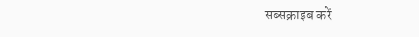सब्सक्राइब करें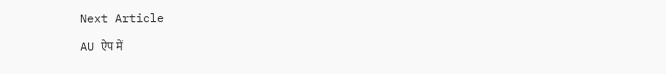Next Article

AU ऐप में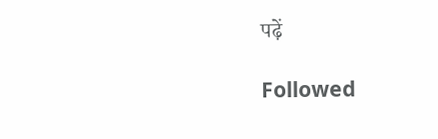पढ़ें

Followed